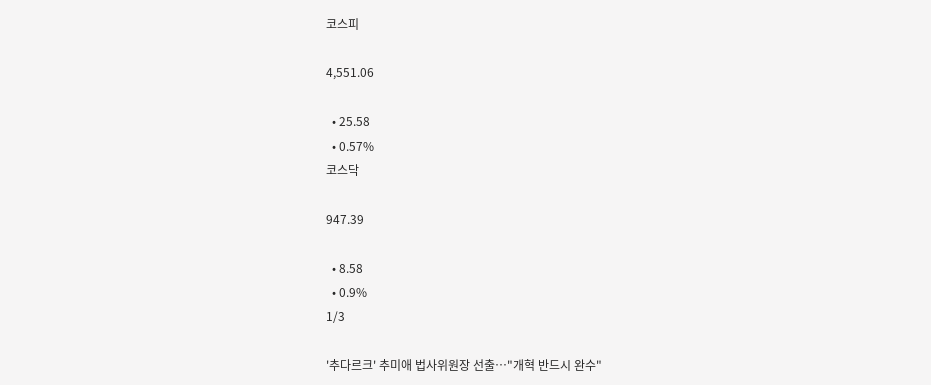코스피

4,551.06

  • 25.58
  • 0.57%
코스닥

947.39

  • 8.58
  • 0.9%
1/3

'추다르크' 추미애 법사위원장 선출…"개혁 반드시 완수"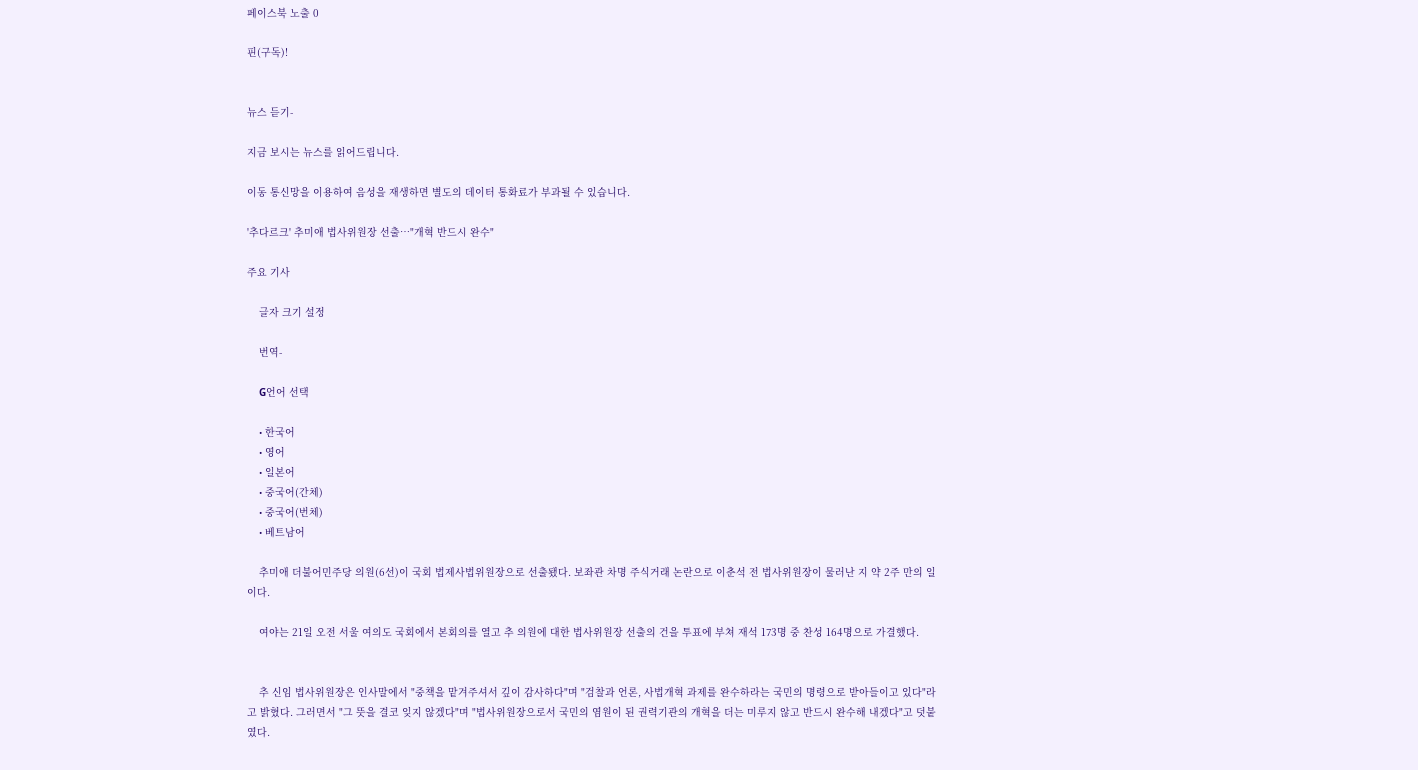페이스북 노출 0

핀(구독)!


뉴스 듣기-

지금 보시는 뉴스를 읽어드립니다.

이동 통신망을 이용하여 음성을 재생하면 별도의 데이터 통화료가 부과될 수 있습니다.

'추다르크' 추미애 법사위원장 선출…"개혁 반드시 완수"

주요 기사

    글자 크기 설정

    번역-

    G언어 선택

    • 한국어
    • 영어
    • 일본어
    • 중국어(간체)
    • 중국어(번체)
    • 베트남어

    추미애 더불어민주당 의원(6선)이 국회 법제사법위원장으로 선출됐다. 보좌관 차명 주식거래 논란으로 이춘석 전 법사위원장이 물러난 지 약 2주 만의 일이다.

    여야는 21일 오전 서울 여의도 국회에서 본회의를 열고 추 의원에 대한 법사위원장 선출의 건을 투표에 부쳐 재석 173명 중 찬성 164명으로 가결했다.


    추 신임 법사위원장은 인사말에서 "중책을 맡겨주셔서 깊이 감사하다"며 "검찰과 언론, 사법개혁 과제를 완수하라는 국민의 명령으로 받아들이고 있다"라고 밝혔다. 그러면서 "그 뜻을 결코 잊지 않겠다"며 "법사위원장으로서 국민의 염원이 된 권력기관의 개혁을 더는 미루지 않고 반드시 완수해 내겠다"고 덧붙였다.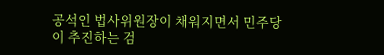공석인 법사위원장이 채워지면서 민주당이 추진하는 검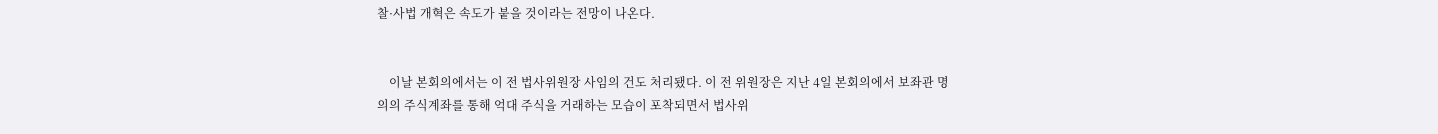찰·사법 개혁은 속도가 붙을 것이라는 전망이 나온다.


    이날 본회의에서는 이 전 법사위원장 사임의 건도 처리됐다. 이 전 위원장은 지난 4일 본회의에서 보좌관 명의의 주식계좌를 통해 억대 주식을 거래하는 모습이 포착되면서 법사위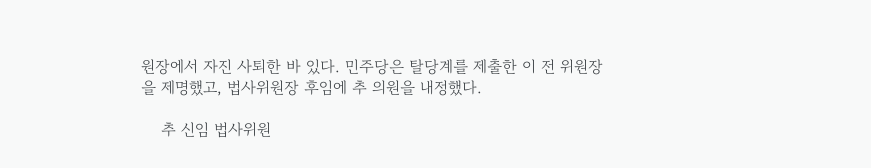원장에서 자진 사퇴한 바 있다. 민주당은 탈당계를 제출한 이 전 위원장을 제명했고, 법사위원장 후임에 추 의원을 내정했다.

    추 신임 법사위원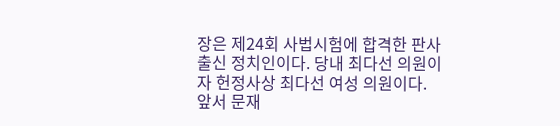장은 제24회 사법시험에 합격한 판사 출신 정치인이다. 당내 최다선 의원이자 헌정사상 최다선 여성 의원이다. 앞서 문재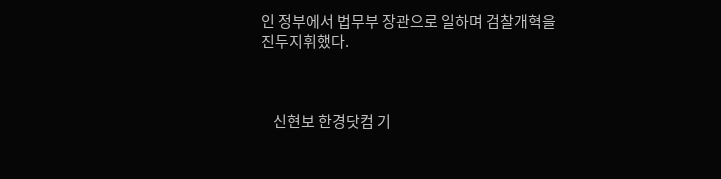인 정부에서 법무부 장관으로 일하며 검찰개혁을 진두지휘했다.



    신현보 한경닷컴 기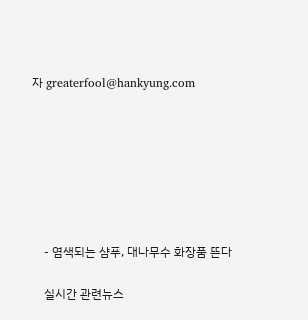자 greaterfool@hankyung.com







    - 염색되는 샴푸, 대나무수 화장품 뜬다

    실시간 관련뉴스